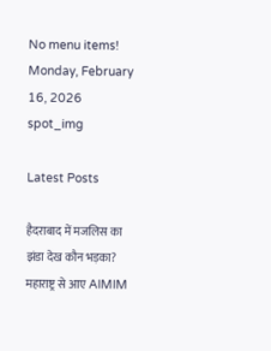No menu items!
Monday, February 16, 2026
spot_img

Latest Posts

हैदराबाद में मजलिस का झंडा देख कौन भड़का? महाराष्ट्र से आए AIMIM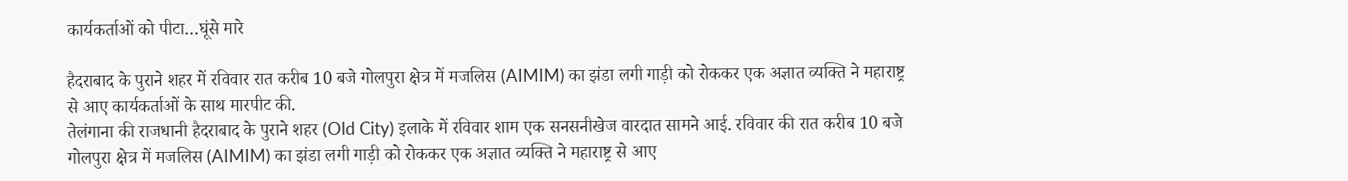कार्यकर्ताओं को पीटा…घूंसे मारे

हैदराबाद के पुराने शहर में रविवार रात करीब 10 बजे गोलपुरा क्षेत्र में मजलिस (AIMIM) का झंडा लगी गाड़ी को रोककर एक अज्ञात व्यक्ति ने महाराष्ट्र से आए कार्यकर्ताओं के साथ मारपीट की.
तेलंगाना की राजधानी हैदराबाद के पुराने शहर (Old City) इलाके में रविवार शाम एक सनसनीखेज वारदात सामने आई. रविवार की रात करीब 10 बजे गोलपुरा क्षेत्र में मजलिस (AIMIM) का झंडा लगी गाड़ी को रोककर एक अज्ञात व्यक्ति ने महाराष्ट्र से आए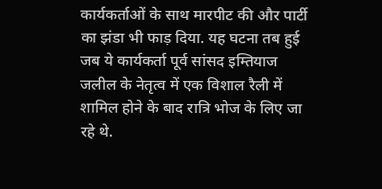कार्यकर्ताओं के साथ मारपीट की और पार्टी का झंडा भी फाड़ दिया. यह घटना तब हुई जब ये कार्यकर्ता पूर्व सांसद इम्तियाज जलील के नेतृत्व में एक विशाल रैली में शामिल होने के बाद रात्रि भोज के लिए जा रहे थे.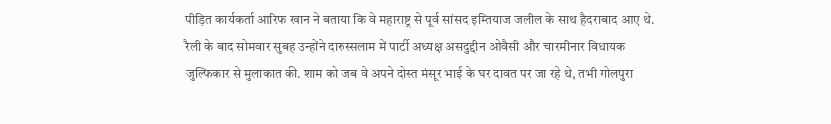पीड़ित कार्यकर्ता आरिफ खान ने बताया कि वे महाराष्ट्र से पूर्व सांसद इम्तियाज जलील के साथ हैदराबाद आए थे. रैली के बाद सोमवार सुबह उन्होंने दारुस्सलाम में पार्टी अध्यक्ष असदुद्दीन ओवैसी और चारमीनार विधायक जुल्फिकार से मुलाकात की. शाम को जब वे अपने दोस्त मंसूर भाई के घर दावत पर जा रहे थे, तभी गोलपुरा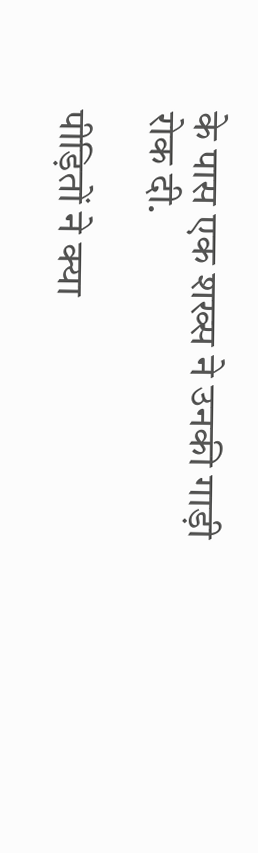के पास एक शख्स ने उनकी गाड़ी रोक दी.

पीड़ितों ने क्या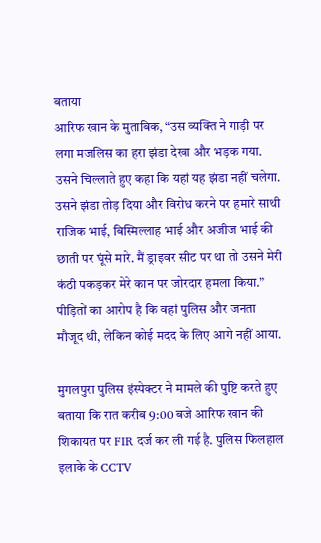बताया
आरिफ खान के मुताबिक, “उस व्यक्ति ने गाड़ी पर लगा मजलिस का हरा झंडा देखा और भड़क गया. उसने चिल्लाते हुए कहा कि यहां यह झंडा नहीं चलेगा. उसने झंडा तोड़ दिया और विरोध करने पर हमारे साथी राजिक भाई, बिस्मिल्लाह भाई और अजीज भाई की छाती पर घूंसे मारे. मैं ड्राइवर सीट पर था तो उसने मेरी कंठी पकड़कर मेरे कान पर जोरदार हमला किया.” पीड़ितों का आरोप है कि वहां पुलिस और जनता मौजूद थी, लेकिन कोई मदद के लिए आगे नहीं आया.

मुगलपुरा पुलिस इंस्पेक्टर ने मामले की पुष्टि करते हुए बताया कि रात करीब 9:00 बजे आरिफ खान की शिकायत पर FIR दर्ज कर ली गई है. पुलिस फिलहाल इलाके के CCTV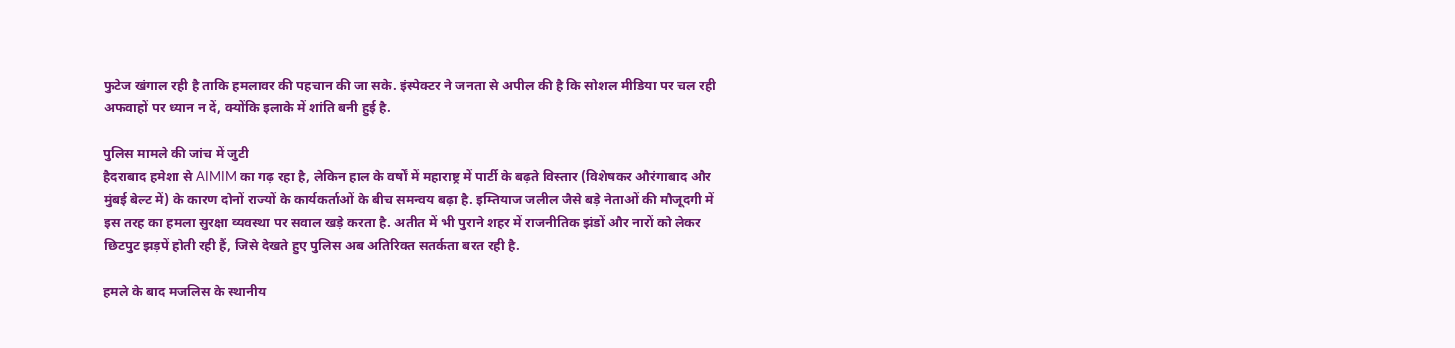फुटेज खंगाल रही है ताकि हमलावर की पहचान की जा सके. इंस्पेक्टर ने जनता से अपील की है कि सोशल मीडिया पर चल रही अफवाहों पर ध्यान न दें, क्योंकि इलाके में शांति बनी हुई है.

पुलिस मामले की जांच में जुटी
हैदराबाद हमेशा से AIMIM का गढ़ रहा है, लेकिन हाल के वर्षों में महाराष्ट्र में पार्टी के बढ़ते विस्तार (विशेषकर औरंगाबाद और मुंबई बेल्ट में) के कारण दोनों राज्यों के कार्यकर्ताओं के बीच समन्वय बढ़ा है. इम्तियाज जलील जैसे बड़े नेताओं की मौजूदगी में इस तरह का हमला सुरक्षा व्यवस्था पर सवाल खड़े करता है. अतीत में भी पुराने शहर में राजनीतिक झंडों और नारों को लेकर छिटपुट झड़पें होती रही हैं, जिसे देखते हुए पुलिस अब अतिरिक्त सतर्कता बरत रही है.

हमले के बाद मजलिस के स्थानीय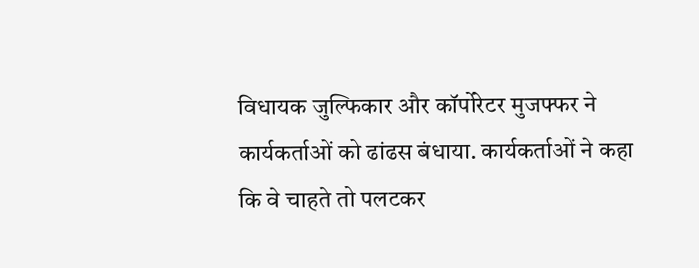विधायक जुल्फिकार और कॉर्पोरेटर मुजफ्फर ने कार्यकर्ताओं को ढांढस बंधाया. कार्यकर्ताओं ने कहा कि वे चाहते तो पलटकर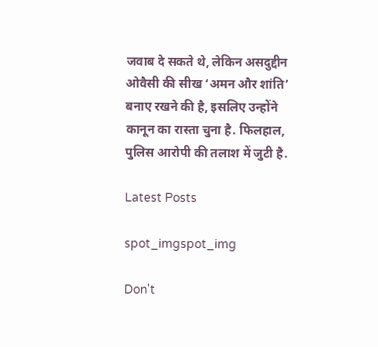जवाब दे सकते थे, लेकिन असदुद्दीन ओवैसी की सीख ‘अमन और शांति’ बनाए रखने की है, इसलिए उन्होंने कानून का रास्ता चुना है. फिलहाल, पुलिस आरोपी की तलाश में जुटी है.

Latest Posts

spot_imgspot_img

Don't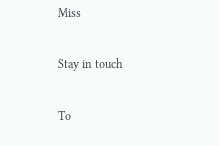Miss

Stay in touch

To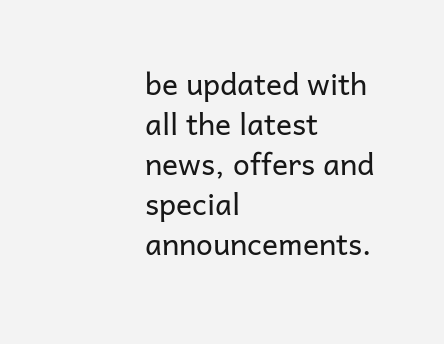be updated with all the latest news, offers and special announcements.